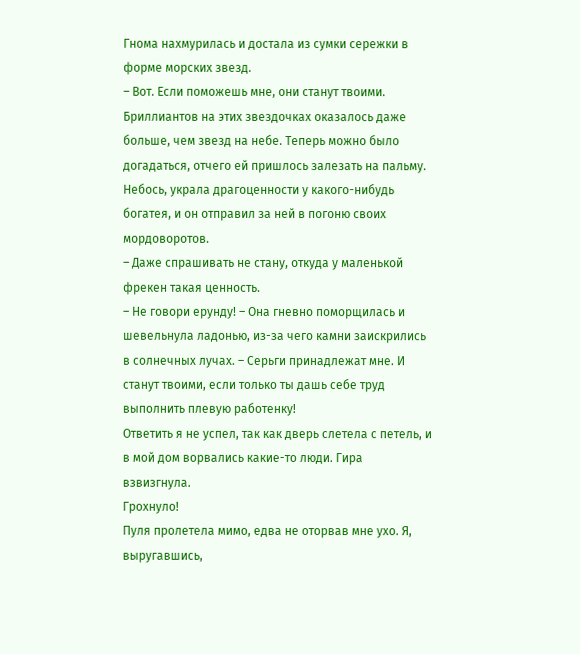Гнома нахмурилась и достала из сумки сережки в форме морских звезд.
– Вот. Если поможешь мне, они станут твоими.
Бриллиантов на этих звездочках оказалось даже больше, чем звезд на небе. Теперь можно было догадаться, отчего ей пришлось залезать на пальму. Небось, украла драгоценности у какого-нибудь богатея, и он отправил за ней в погоню своих мордоворотов.
– Даже спрашивать не стану, откуда у маленькой фрекен такая ценность.
– Не говори ерунду! – Она гневно поморщилась и шевельнула ладонью, из-за чего камни заискрились в солнечных лучах. – Серьги принадлежат мне. И станут твоими, если только ты дашь себе труд выполнить плевую работенку!
Ответить я не успел, так как дверь слетела с петель, и в мой дом ворвались какие-то люди. Гира взвизгнула.
Грохнуло!
Пуля пролетела мимо, едва не оторвав мне ухо. Я, выругавшись,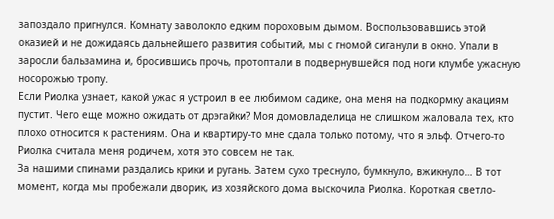запоздало пригнулся. Комнату заволокло едким пороховым дымом. Воспользовавшись этой оказией и не дожидаясь дальнейшего развития событий, мы с гномой сиганули в окно. Упали в заросли бальзамина и, бросившись прочь, протоптали в подвернувшейся под ноги клумбе ужасную носорожью тропу.
Если Риолка узнает, какой ужас я устроил в ее любимом садике, она меня на подкормку акациям пустит. Чего еще можно ожидать от дрэгайки? Моя домовладелица не слишком жаловала тех, кто плохо относится к растениям. Она и квартиру-то мне сдала только потому, что я эльф. Отчего-то Риолка считала меня родичем, хотя это совсем не так.
За нашими спинами раздались крики и ругань. Затем сухо треснуло, бумкнуло, вжикнуло… В тот момент, когда мы пробежали дворик, из хозяйского дома выскочила Риолка. Короткая светло-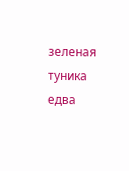зеленая туника едва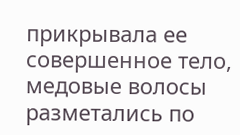прикрывала ее совершенное тело, медовые волосы разметались по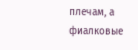плечам, а фиалковые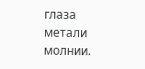глаза метали молнии.